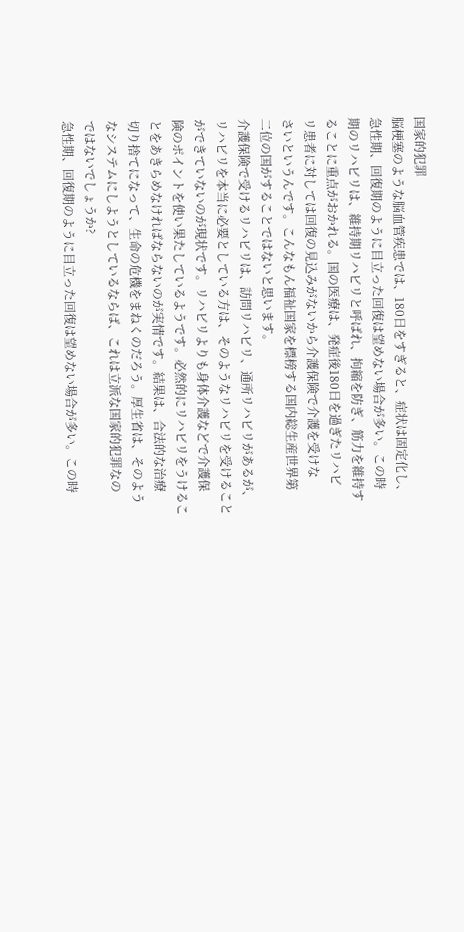国家的犯罪
脳梗塞のような脳血管疾患では、180日をすぎると、症状は固定化し、
急性期、回復期のように目立った回復は望めない場合が多い。この時
期のリハビリは、維持期リハビリと呼ばれ、拘縮を防ぎ、筋力を維持す
ることに重点がおかれる。国の医療は、発症後180日を過ぎたリハビ
リ患者に対しては回復の見込みがないから介護保険で介護を受けな
さいというんです。こんなもん福祉国家を標榜する国内総生産世界第
二位の国がすることではないと思います。
介護保険で受けるリハビリは、訪問リハビリ、通所リハビリがあるが、
リハビリを本当に必要としている方は、そのようなリハビリを受けること
ができていないのが現状です。リハビリよりも身体介護などで介護保
険のポイントを使い果たしているようです。必然的にリハビリをうけるこ
とをあきらめなければならないのが実情です。結果は、合法的な治療
切り捨てになって、生命の危機をまねくのだろう。厚生省は、そのよう
なシステムにしようとしているならば、これは立派な国家的犯罪なの
ではないでしょうか?
急性期、回復期のように目立った回復は望めない場合が多い。この時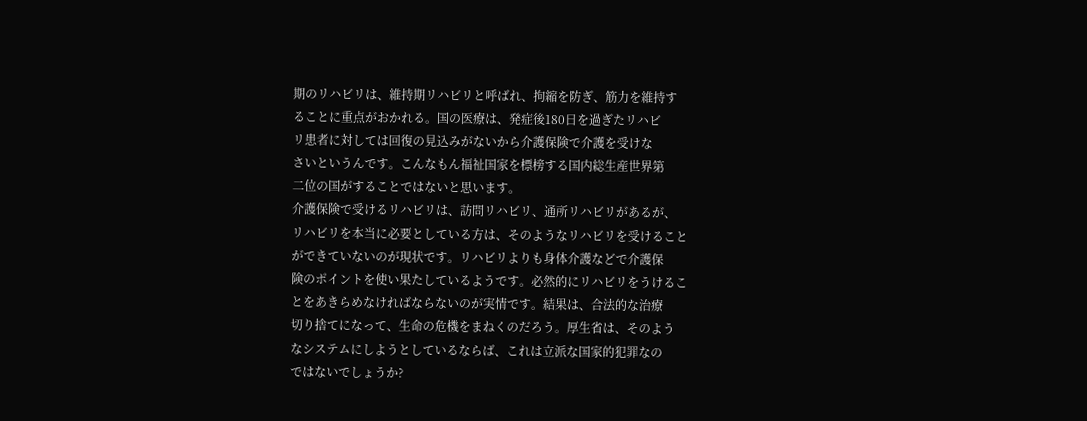期のリハビリは、維持期リハビリと呼ばれ、拘縮を防ぎ、筋力を維持す
ることに重点がおかれる。国の医療は、発症後180日を過ぎたリハビ
リ患者に対しては回復の見込みがないから介護保険で介護を受けな
さいというんです。こんなもん福祉国家を標榜する国内総生産世界第
二位の国がすることではないと思います。
介護保険で受けるリハビリは、訪問リハビリ、通所リハビリがあるが、
リハビリを本当に必要としている方は、そのようなリハビリを受けること
ができていないのが現状です。リハビリよりも身体介護などで介護保
険のポイントを使い果たしているようです。必然的にリハビリをうけるこ
とをあきらめなければならないのが実情です。結果は、合法的な治療
切り捨てになって、生命の危機をまねくのだろう。厚生省は、そのよう
なシステムにしようとしているならば、これは立派な国家的犯罪なの
ではないでしょうか?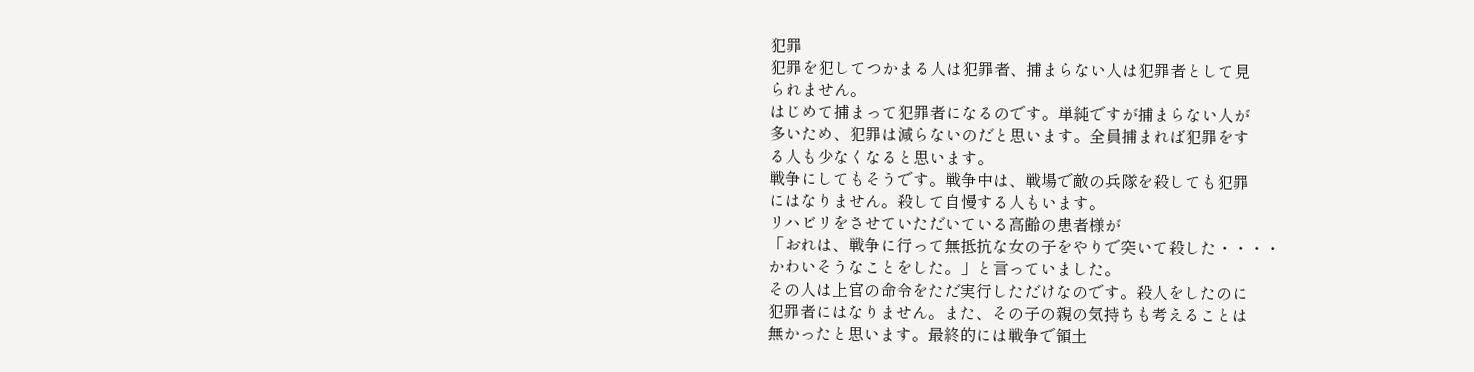犯罪
犯罪を犯してつかまる人は犯罪者、捕まらない人は犯罪者として見
られません。
はじめて捕まって犯罪者になるのです。単純ですが捕まらない人が
多いため、犯罪は減らないのだと思います。全員捕まれば犯罪をす
る人も少なくなると思います。
戦争にしてもそうです。戦争中は、戦場で敵の兵隊を殺しても犯罪
にはなりません。殺して自慢する人もいます。
リハビリをさせていただいている高齢の患者様が
「おれは、戦争に行って無抵抗な女の子をやりで突いて殺した・・・・
かわいそうなことをした。」と言っていました。
その人は上官の命令をただ実行しただけなのです。殺人をしたのに
犯罪者にはなりません。また、その子の親の気持ちも考えることは
無かったと思います。最終的には戦争で領土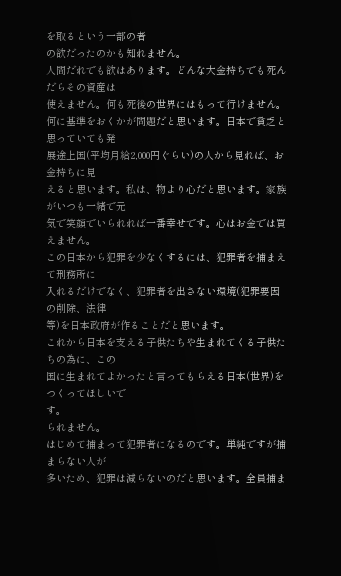を取るという一部の者
の欲だったのかも知れません。
人間だれでも欲はあります。どんな大金持ちでも死んだらその資産は
使えません。何も死後の世界にはもって行けません。
何に基準をおくかが問題だと思います。日本で貧乏と思っていても発
展途上国(平均月給2,000円ぐらい)の人から見れば、お金持ちに見
えると思います。私は、物より心だと思います。家族がいつも一緒で元
気で笑顔でいられれば一番幸せです。心はお金では買えません。
この日本から犯罪を少なくするには、犯罪者を捕まえて刑務所に
入れるだけでなく、犯罪者を出さない環境(犯罪要因の削除、法律
等)を日本政府が作ることだと思います。
これから日本を支える子供たちや生まれてくる子供たちの為に、この
国に生まれてよかったと言ってもらえる日本(世界)をつくってほしいで
す。
られません。
はじめて捕まって犯罪者になるのです。単純ですが捕まらない人が
多いため、犯罪は減らないのだと思います。全員捕ま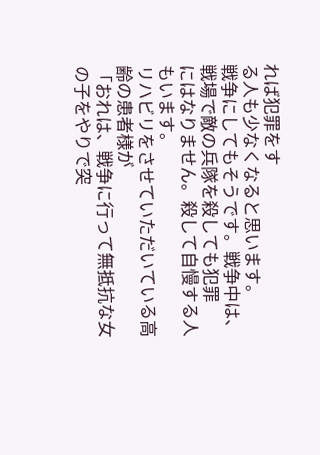れば犯罪をす
る人も少なくなると思います。
戦争にしてもそうです。戦争中は、戦場で敵の兵隊を殺しても犯罪
にはなりません。殺して自慢する人もいます。
リハビリをさせていただいている高齢の患者様が
「おれは、戦争に行って無抵抗な女の子をやりで突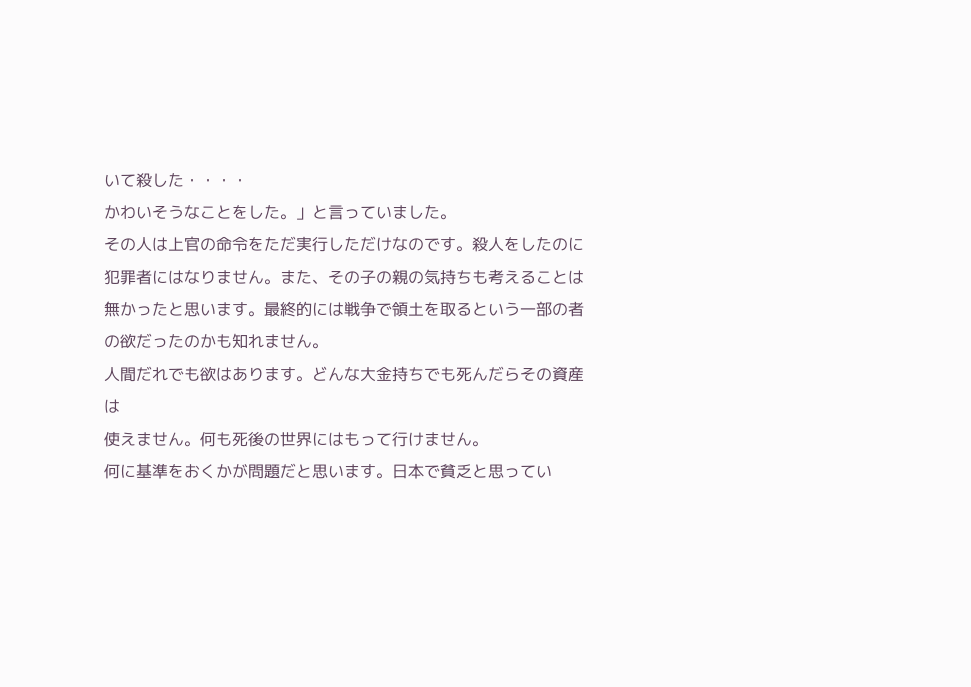いて殺した・・・・
かわいそうなことをした。」と言っていました。
その人は上官の命令をただ実行しただけなのです。殺人をしたのに
犯罪者にはなりません。また、その子の親の気持ちも考えることは
無かったと思います。最終的には戦争で領土を取るという一部の者
の欲だったのかも知れません。
人間だれでも欲はあります。どんな大金持ちでも死んだらその資産は
使えません。何も死後の世界にはもって行けません。
何に基準をおくかが問題だと思います。日本で貧乏と思ってい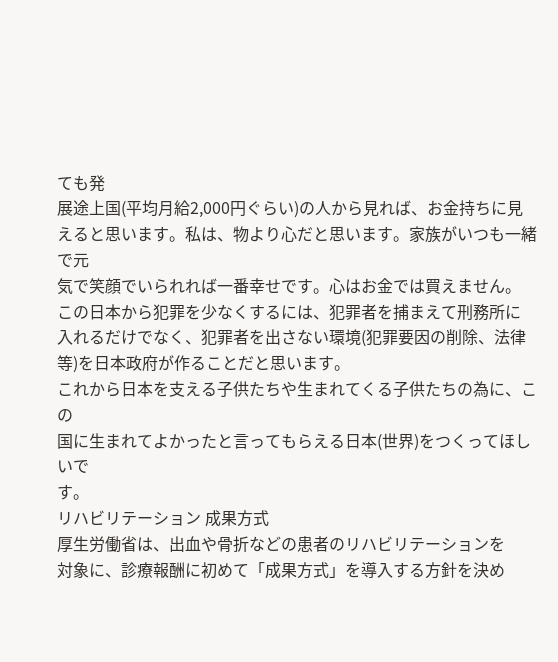ても発
展途上国(平均月給2,000円ぐらい)の人から見れば、お金持ちに見
えると思います。私は、物より心だと思います。家族がいつも一緒で元
気で笑顔でいられれば一番幸せです。心はお金では買えません。
この日本から犯罪を少なくするには、犯罪者を捕まえて刑務所に
入れるだけでなく、犯罪者を出さない環境(犯罪要因の削除、法律
等)を日本政府が作ることだと思います。
これから日本を支える子供たちや生まれてくる子供たちの為に、この
国に生まれてよかったと言ってもらえる日本(世界)をつくってほしいで
す。
リハビリテーション 成果方式
厚生労働省は、出血や骨折などの患者のリハビリテーションを
対象に、診療報酬に初めて「成果方式」を導入する方針を決め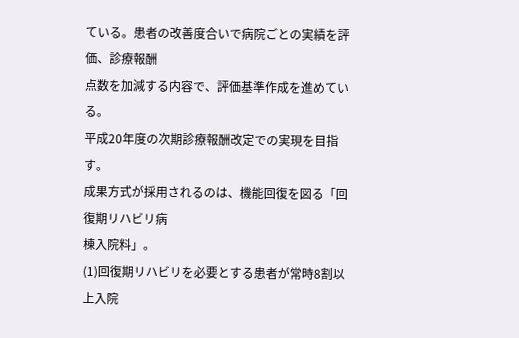ている。患者の改善度合いで病院ごとの実績を評価、診療報酬
点数を加減する内容で、評価基準作成を進めている。
平成20年度の次期診療報酬改定での実現を目指す。
成果方式が採用されるのは、機能回復を図る「回復期リハビリ病
棟入院料」。
(1)回復期リハビリを必要とする患者が常時8割以上入院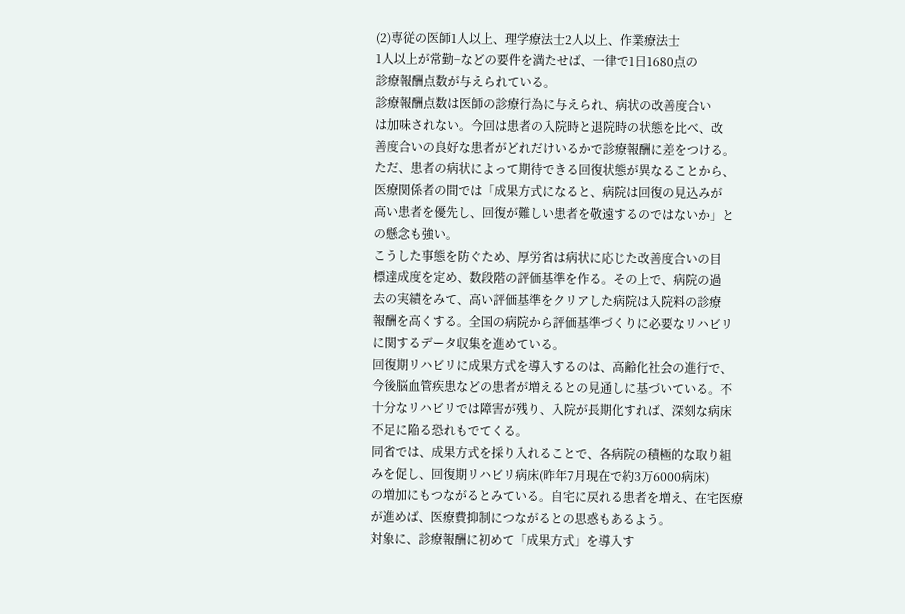(2)専従の医師1人以上、理学療法士2人以上、作業療法士
1人以上が常勤−などの要件を満たせば、一律で1日1680点の
診療報酬点数が与えられている。
診療報酬点数は医師の診療行為に与えられ、病状の改善度合い
は加味されない。今回は患者の入院時と退院時の状態を比べ、改
善度合いの良好な患者がどれだけいるかで診療報酬に差をつける。
ただ、患者の病状によって期待できる回復状態が異なることから、
医療関係者の間では「成果方式になると、病院は回復の見込みが
高い患者を優先し、回復が難しい患者を敬遠するのではないか」と
の懸念も強い。
こうした事態を防ぐため、厚労省は病状に応じた改善度合いの目
標達成度を定め、数段階の評価基準を作る。その上で、病院の過
去の実績をみて、高い評価基準をクリアした病院は入院料の診療
報酬を高くする。全国の病院から評価基準づくりに必要なリハビリ
に関するデータ収集を進めている。
回復期リハビリに成果方式を導入するのは、高齢化社会の進行で、
今後脳血管疾患などの患者が増えるとの見通しに基づいている。不
十分なリハビリでは障害が残り、入院が長期化すれば、深刻な病床
不足に陥る恐れもでてくる。
同省では、成果方式を採り入れることで、各病院の積極的な取り組
みを促し、回復期リハビリ病床(昨年7月現在で約3万6000病床)
の増加にもつながるとみている。自宅に戻れる患者を増え、在宅医療
が進めば、医療費抑制につながるとの思惑もあるよう。
対象に、診療報酬に初めて「成果方式」を導入す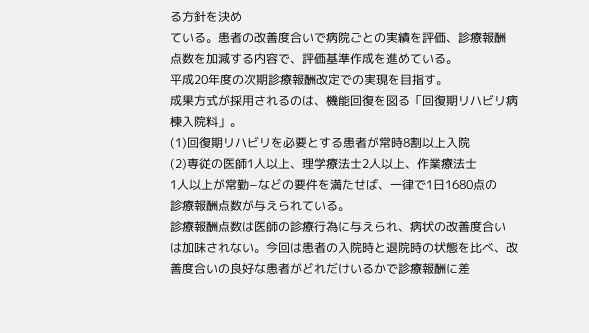る方針を決め
ている。患者の改善度合いで病院ごとの実績を評価、診療報酬
点数を加減する内容で、評価基準作成を進めている。
平成20年度の次期診療報酬改定での実現を目指す。
成果方式が採用されるのは、機能回復を図る「回復期リハビリ病
棟入院料」。
(1)回復期リハビリを必要とする患者が常時8割以上入院
(2)専従の医師1人以上、理学療法士2人以上、作業療法士
1人以上が常勤−などの要件を満たせば、一律で1日1680点の
診療報酬点数が与えられている。
診療報酬点数は医師の診療行為に与えられ、病状の改善度合い
は加味されない。今回は患者の入院時と退院時の状態を比べ、改
善度合いの良好な患者がどれだけいるかで診療報酬に差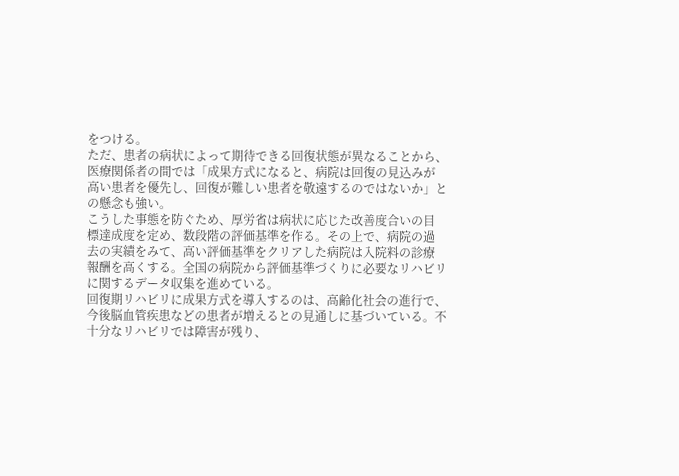をつける。
ただ、患者の病状によって期待できる回復状態が異なることから、
医療関係者の間では「成果方式になると、病院は回復の見込みが
高い患者を優先し、回復が難しい患者を敬遠するのではないか」と
の懸念も強い。
こうした事態を防ぐため、厚労省は病状に応じた改善度合いの目
標達成度を定め、数段階の評価基準を作る。その上で、病院の過
去の実績をみて、高い評価基準をクリアした病院は入院料の診療
報酬を高くする。全国の病院から評価基準づくりに必要なリハビリ
に関するデータ収集を進めている。
回復期リハビリに成果方式を導入するのは、高齢化社会の進行で、
今後脳血管疾患などの患者が増えるとの見通しに基づいている。不
十分なリハビリでは障害が残り、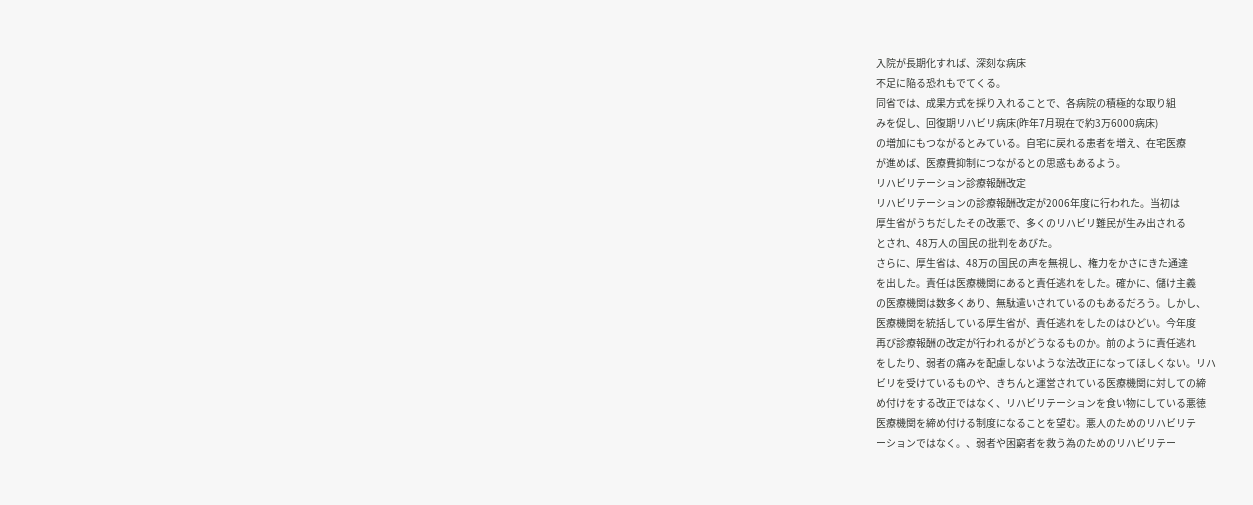入院が長期化すれば、深刻な病床
不足に陥る恐れもでてくる。
同省では、成果方式を採り入れることで、各病院の積極的な取り組
みを促し、回復期リハビリ病床(昨年7月現在で約3万6000病床)
の増加にもつながるとみている。自宅に戻れる患者を増え、在宅医療
が進めば、医療費抑制につながるとの思惑もあるよう。
リハビリテーション診療報酬改定
リハビリテーションの診療報酬改定が2006年度に行われた。当初は
厚生省がうちだしたその改悪で、多くのリハビリ難民が生み出される
とされ、48万人の国民の批判をあびた。
さらに、厚生省は、48万の国民の声を無視し、権力をかさにきた通達
を出した。責任は医療機関にあると責任逃れをした。確かに、儲け主義
の医療機関は数多くあり、無駄遣いされているのもあるだろう。しかし、
医療機関を統括している厚生省が、責任逃れをしたのはひどい。今年度
再び診療報酬の改定が行われるがどうなるものか。前のように責任逃れ
をしたり、弱者の痛みを配慮しないような法改正になってほしくない。リハ
ビリを受けているものや、きちんと運営されている医療機関に対しての締
め付けをする改正ではなく、リハビリテーションを食い物にしている悪徳
医療機関を締め付ける制度になることを望む。悪人のためのリハビリテ
ーションではなく。、弱者や困窮者を救う為のためのリハビリテー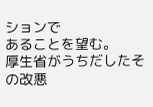ションで
あることを望む。
厚生省がうちだしたその改悪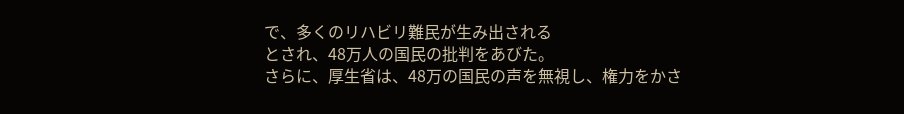で、多くのリハビリ難民が生み出される
とされ、48万人の国民の批判をあびた。
さらに、厚生省は、48万の国民の声を無視し、権力をかさ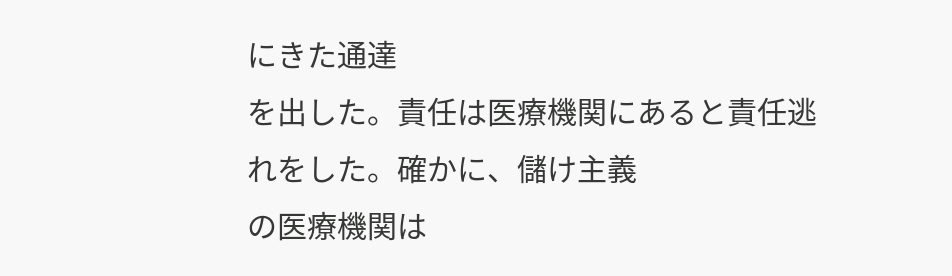にきた通達
を出した。責任は医療機関にあると責任逃れをした。確かに、儲け主義
の医療機関は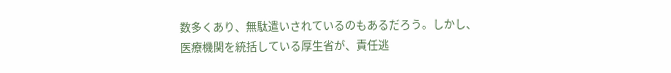数多くあり、無駄遣いされているのもあるだろう。しかし、
医療機関を統括している厚生省が、責任逃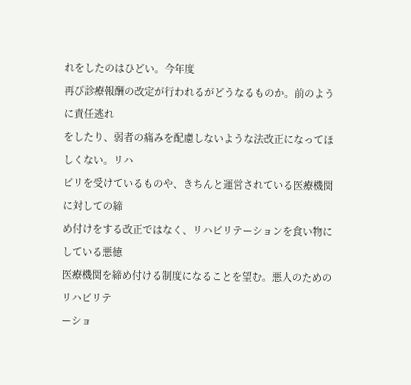れをしたのはひどい。今年度
再び診療報酬の改定が行われるがどうなるものか。前のように責任逃れ
をしたり、弱者の痛みを配慮しないような法改正になってほしくない。リハ
ビリを受けているものや、きちんと運営されている医療機関に対しての締
め付けをする改正ではなく、リハビリテーションを食い物にしている悪徳
医療機関を締め付ける制度になることを望む。悪人のためのリハビリテ
ーショ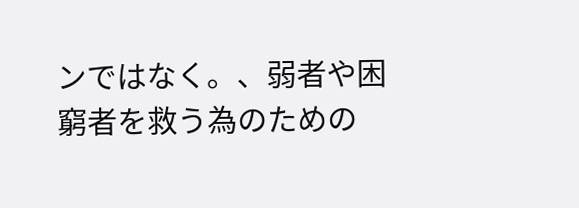ンではなく。、弱者や困窮者を救う為のための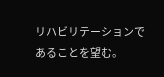リハビリテーションで
あることを望む。